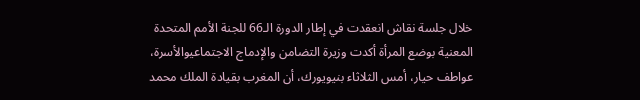خلال جلسة نقاش انعقدت في إطار الدورة الـ66 للجنة الأمم المتحدة المعنية بوضع المرأة أكدت وزيرة التضامن والإدماج الاجتماعيوالأسرة، عواطف حيار، أمس الثلاثاء بنيويورك، أن المغرب بقيادة الملك محمد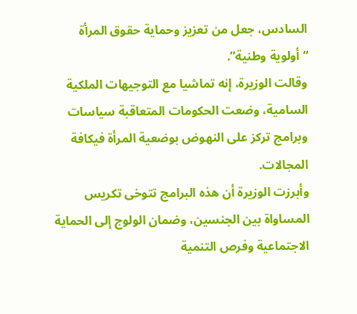السادس، جعل من تعزيز وحماية حقوق المرأة “أولوية وطنية”.
وقالت الوزيرة، إنه تماشيا مع التوجيهات الملكية السامية، وضعت الحكومات المتعاقبة سياسات وبرامج تركز على النهوض بوضعية المرأة فيكافة المجالات.
وأبرزت الوزيرة أن هذه البرامج تتوخى تكريس المساواة بين الجنسين، وضمان الولوج إلى الحماية الاجتماعية وفرص التنمية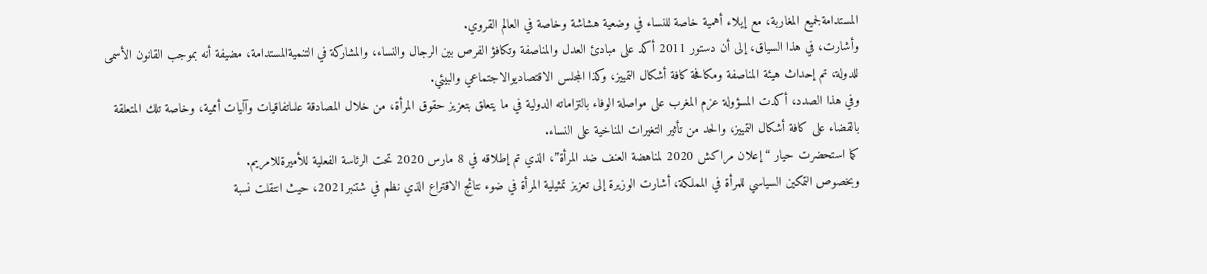المستدامةلجميع المغاربة، مع إيلاء أهمية خاصة للنساء في وضعية هشاشة وخاصة في العالم القروي.
وأشارت، في هذا السياق، إلى أن دستور 2011 أكد على مبادئ العدل والمناصفة وتكافؤ الفرص بين الرجال والنساء، والمشاركة في التنميةالمستدامة، مضيفة أنه بموجب القانون الأسمى للدولة، تم إحداث هيئة المناصفة ومكافحة كافة أشكال التمييز، وكذا المجلس الاقتصاديوالاجتماعي والبيئي.
وفي هذا الصدد، أكدت المسؤولة عزم المغرب على مواصلة الوفاء بالتزاماته الدولية في ما يتعلق بتعزيز حقوق المرأة، من خلال المصادقة علىاتفاقيات وآليات أممية، وخاصة تلك المتعلقة بالقضاء على كافة أشكال التمييز، والحد من تأثير التغيرات المناخية على النساء.
كما استحضرت حيار “إعلان مراكش 2020 لمناهضة العنف ضد المرأة”، الذي تم إطلاقه في 8 مارس 2020 تحت الرئاسة الفعلية للأميرةللامريم.
وبخصوص التمكين السياسي للمرأة في المملكة، أشارت الوزيرة إلى تعزيز تمثيلية المرأة في ضوء نتائج الاقتراع الذي نظم في شتنبر2021، حيث انتقلت نسبة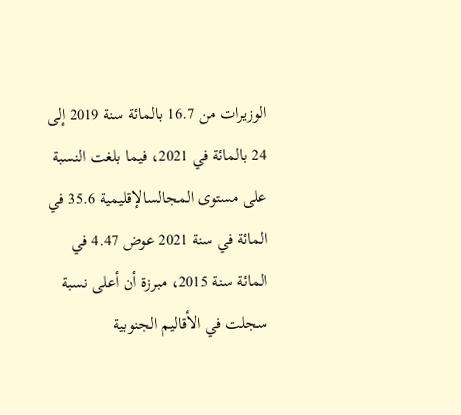الوزيرات من 16.7 بالمائة سنة 2019 إلى 24 بالمائة في 2021، فيما بلغت النسبة على مستوى المجالسالإقليمية 35.6 في المائة في سنة 2021 عوض 4.47 في المائة سنة 2015، مبرزة أن أعلى نسبة سجلت في الأقاليم الجنوبية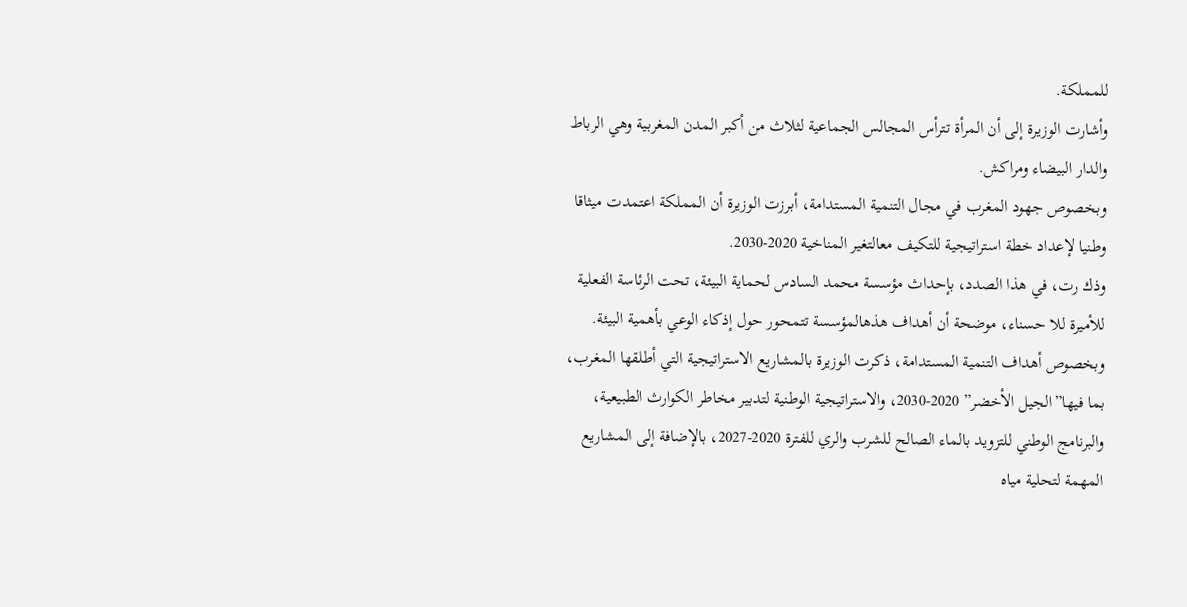للمملكة.
وأشارت الوزيرة إلى أن المرأة تترأس المجالس الجماعية لثلاث من أكبر المدن المغربية وهي الرباط والدار البيضاء ومراكش.
وبخصوص جهود المغرب في مجال التنمية المستدامة، أبرزت الوزيرة أن المملكة اعتمدت ميثاقا وطنيا لإعداد خطة استراتيجية للتكيف معالتغير المناخية 2020-2030.
وذك رت، في هذا الصدد، بإحداث مؤسسة محمد السادس لحماية البيئة، تحت الرئاسة الفعلية للأميرة للا حسناء، موضحة أن أهداف هذهالمؤسسة تتمحور حول إذكاء الوعي بأهمية البيئة.
وبخصوص أهداف التنمية المستدامة، ذكرت الوزيرة بالمشاريع الاستراتيجية التي أطلقها المغرب، بما فيها”الجيل الأخضر” 2020-2030، والاستراتيجية الوطنية لتدبير مخاطر الكوارث الطبيعية، والبرنامج الوطني للتزويد بالماء الصالح للشرب والري للفترة 2020-2027، بالإضافة إلى المشاريع المهمة لتحلية مياه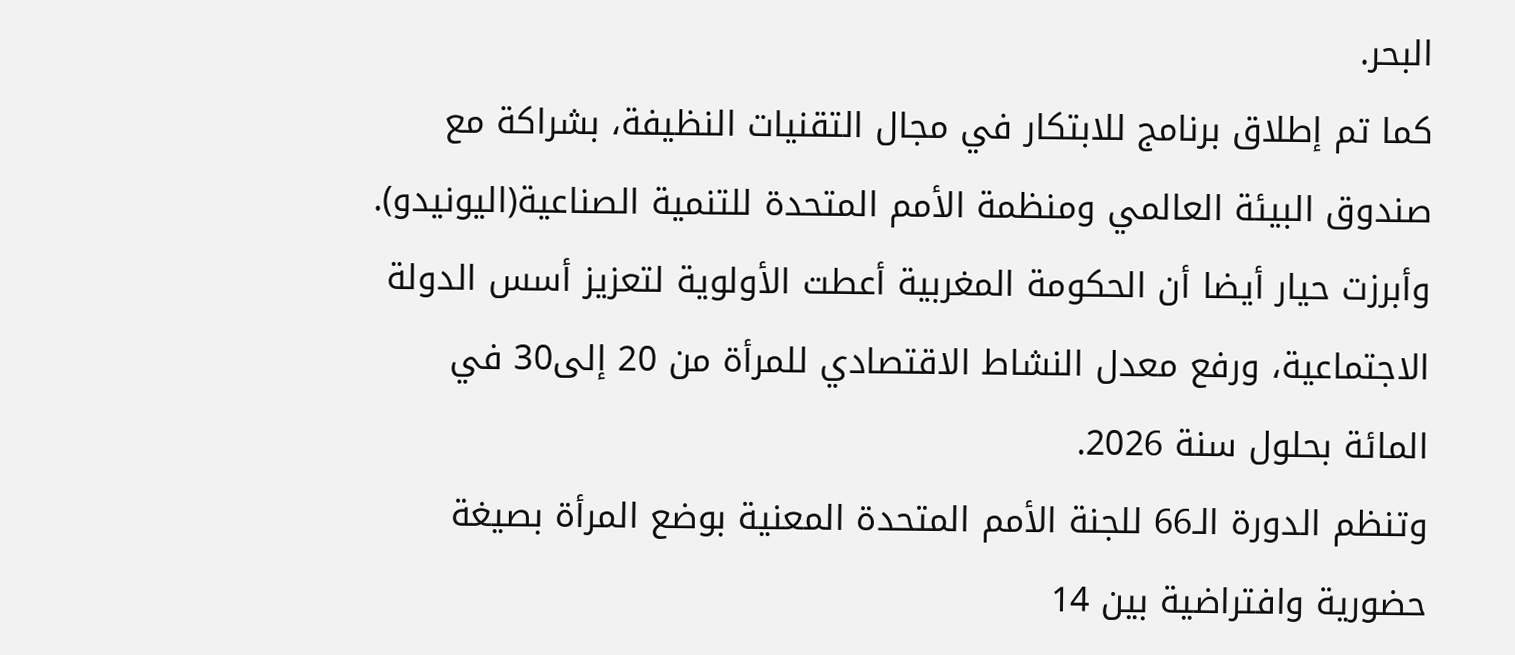البحر.
كما تم إطلاق برنامج للابتكار في مجال التقنيات النظيفة، بشراكة مع صندوق البيئة العالمي ومنظمة الأمم المتحدة للتنمية الصناعية(اليونيدو).
وأبرزت حيار أيضا أن الحكومة المغربية أعطت الأولوية لتعزيز أسس الدولة الاجتماعية، ورفع معدل النشاط الاقتصادي للمرأة من 20 إلى30 في المائة بحلول سنة 2026.
وتنظم الدورة الـ66 للجنة الأمم المتحدة المعنية بوضع المرأة بصيغة حضورية وافتراضية بين 14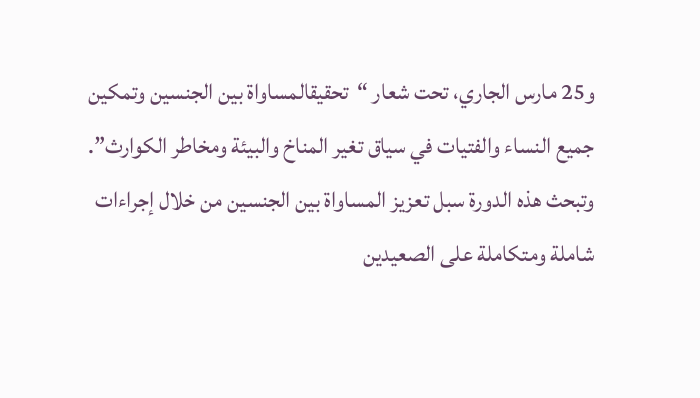و25 مارس الجاري، تحت شعار “تحقيقالمساواة بين الجنسين وتمكين جميع النساء والفتيات في سياق تغير المناخ والبيئة ومخاطر الكوارث”.
وتبحث هذه الدورة سبل تعزيز المساواة بين الجنسين من خلال إجراءات شاملة ومتكاملة على الصعيدين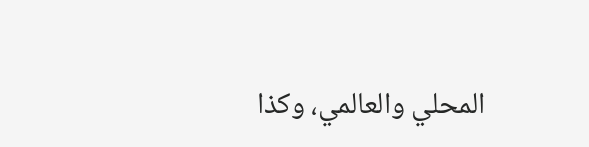المحلي والعالمي، وكذا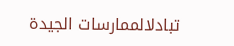تبادلالممارسات الجيدة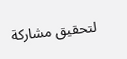لتحقيق مشاركة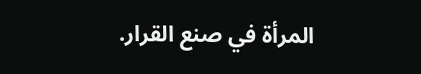المرأة في صنع القرار.